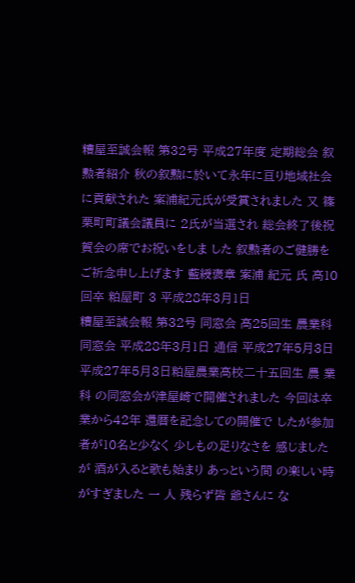糟屋至誠会報 第32号 平成27年度 定期総会 叙勲者紹介 秋の叙勲に於いて永年に亘り地域社会に貢献された 案浦紀元氏が受賞されました 又 篠栗町町議会議員に 2氏が当選され 総会終了後祝賀会の席でお祝いをしま した 叙勲者のご健勝をご祈念申し上げます 藍綬褒章 案浦 紀元 氏 高10回卒 粕屋町 3 平成28年3月1日
糟屋至誠会報 第32号 同窓会 高25回生 農業科同窓会 平成28年3月1日 通信 平成27年5月3日 平成27年5月3日粕屋農業高校二十五回生 農 業科 の同窓会が津屋崎で開催されました 今回は卒業から42年 還暦を記念しての開催で したが参加者が10名と少なく 少しもの足りなさを 感じましたが 酒が入ると歌も始まり あっという間 の楽しい時がすぎました 一 人 残らず皆 爺さんに な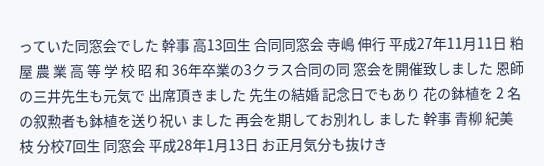っていた同窓会でした 幹事 高13回生 合同同窓会 寺嶋 伸行 平成27年11月11日 粕 屋 農 業 高 等 学 校 昭 和 36年卒業の3クラス合同の同 窓会を開催致しました 恩師の三井先生も元気で 出席頂きました 先生の結婚 記念日でもあり 花の鉢植を 2 名の叙勲者も鉢植を送り祝い ました 再会を期してお別れし ました 幹事 青柳 紀美枝 分校7回生 同窓会 平成28年1月13日 お正月気分も抜けき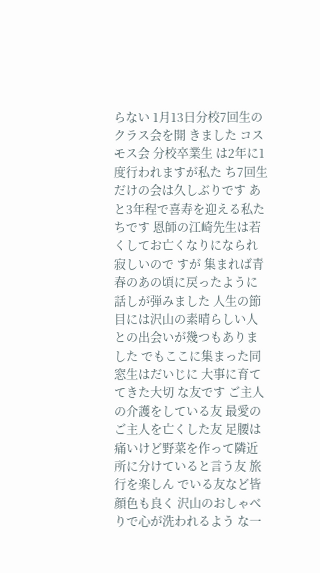らない 1月13日分校7回生のクラス会を開 きました コスモス会 分校卒業生 は2年に1度行われますが私た ち7回生だけの会は久しぶりです あと3年程で喜寿を迎える私た ちです 恩師の江崎先生は若くしてお亡くなりになられ寂しいので すが 集まれば青春のあの頃に戻ったように話しが弾みました 人生の節目には沢山の素晴らしい人との出会いが幾つもありま した でもここに集まった同窓生はだいじに 大事に育ててきた大切 な友です ご主人の介護をしている友 最愛のご主人を亡くした友 足腰は 痛いけど野菜を作って隣近所に分けていると言う友 旅行を楽しん でいる友など皆顔色も良く 沢山のおしゃべりで心が洗われるよう な一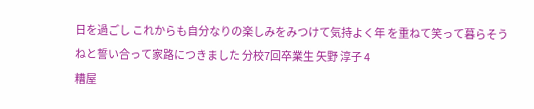日を過ごし これからも自分なりの楽しみをみつけて気持よく年 を重ねて笑って暮らそうねと誓い合って家路につきました 分校7回卒業生 矢野 淳子 4
糟屋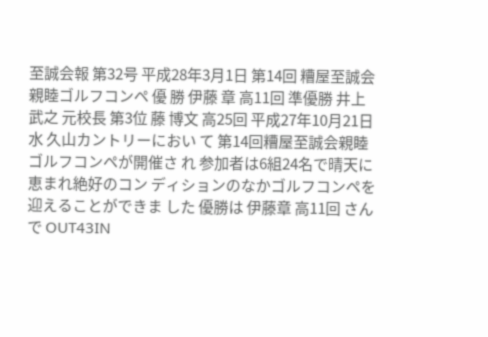至誠会報 第32号 平成28年3月1日 第14回 糟屋至誠会親睦ゴルフコンペ 優 勝 伊藤 章 高11回 準優勝 井上 武之 元校長 第3位 藤 博文 高25回 平成27年10月21日 水 久山カントリーにおい て 第14回糟屋至誠会親睦ゴルフコンペが開催さ れ 参加者は6組24名で晴天に恵まれ絶好のコン ディションのなかゴルフコンペを迎えることができま した 優勝は 伊藤章 高11回 さんで OUT43IN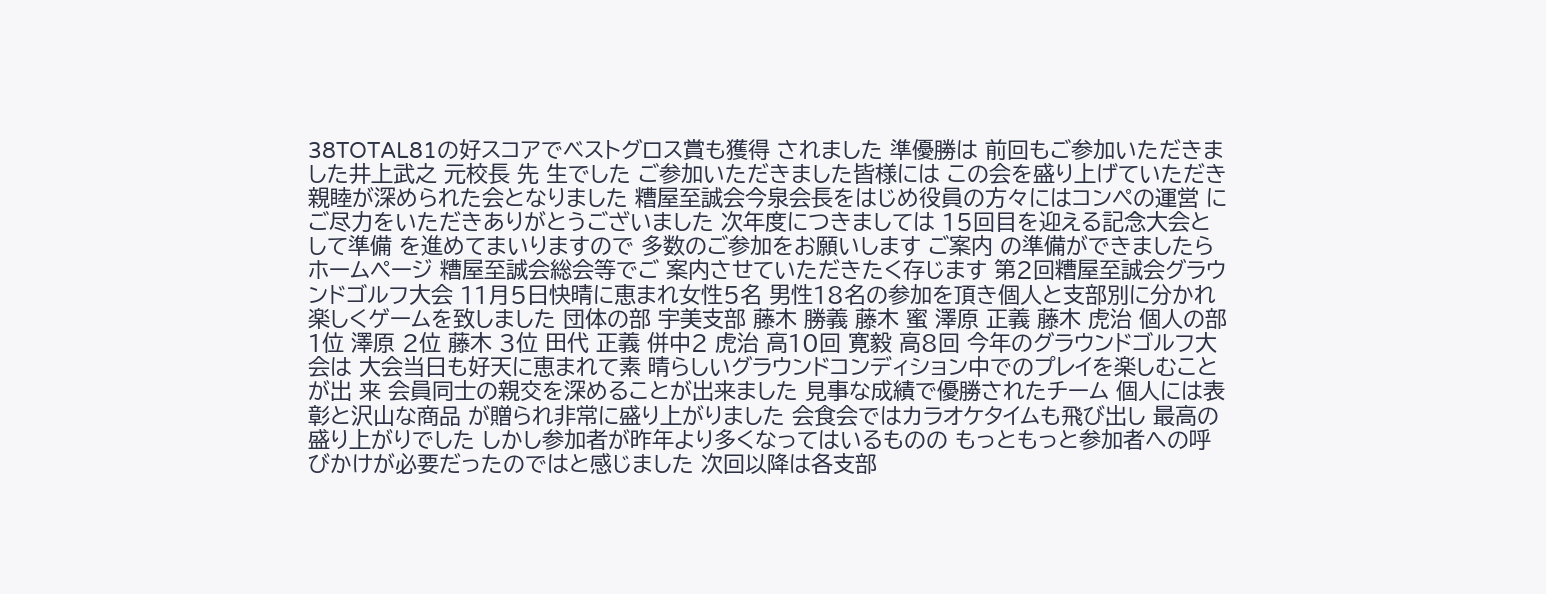38TOTAL81の好スコアでベストグロス賞も獲得 されました 準優勝は 前回もご参加いただきました井上武之 元校長 先 生でした ご参加いただきました皆様には この会を盛り上げていただき 親睦が深められた会となりました 糟屋至誠会今泉会長をはじめ役員の方々にはコンペの運営 にご尽力をいただきありがとうございました 次年度につきましては 15回目を迎える記念大会として準備 を進めてまいりますので 多数のご参加をお願いします ご案内 の準備ができましたら ホームページ 糟屋至誠会総会等でご 案内させていただきたく存じます 第2回糟屋至誠会グラウンドゴルフ大会 11月5日快晴に恵まれ女性5名 男性18名の参加を頂き個人と支部別に分かれ 楽しくゲームを致しました 団体の部 宇美支部 藤木 勝義 藤木 蜜 澤原 正義 藤木 虎治 個人の部 1位 澤原 2位 藤木 3位 田代 正義 併中2 虎治 高10回 寛毅 高8回 今年のグラウンドゴルフ大会は 大会当日も好天に恵まれて素 晴らしいグラウンドコンディション中でのプレイを楽しむことが出 来 会員同士の親交を深めることが出来ました 見事な成績で優勝されたチーム 個人には表彰と沢山な商品 が贈られ非常に盛り上がりました 会食会ではカラオケタイムも飛び出し 最高の盛り上がりでした しかし参加者が昨年より多くなってはいるものの もっともっと参加者への呼びかけが必要だったのではと感じました 次回以降は各支部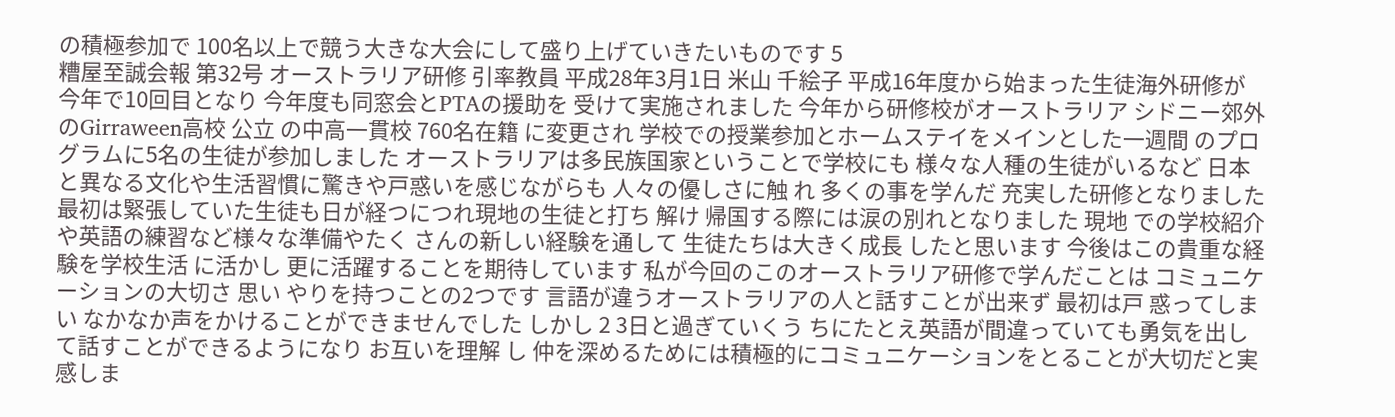の積極参加で 100名以上で競う大きな大会にして盛り上げていきたいものです 5
糟屋至誠会報 第32号 オーストラリア研修 引率教員 平成28年3月1日 米山 千絵子 平成16年度から始まった生徒海外研修が今年で10回目となり 今年度も同窓会とPTAの援助を 受けて実施されました 今年から研修校がオーストラリア シドニー郊外のGirraween高校 公立 の中高一貫校 760名在籍 に変更され 学校での授業参加とホームステイをメインとした一週間 のプログラムに5名の生徒が参加しました オーストラリアは多民族国家ということで学校にも 様々な人種の生徒がいるなど 日本と異なる文化や生活習慣に驚きや戸惑いを感じながらも 人々の優しさに触 れ 多くの事を学んだ 充実した研修となりました 最初は緊張していた生徒も日が経つにつれ現地の生徒と打ち 解け 帰国する際には涙の別れとなりました 現地 での学校紹介や英語の練習など様々な準備やたく さんの新しい経験を通して 生徒たちは大きく成長 したと思います 今後はこの貴重な経験を学校生活 に活かし 更に活躍することを期待しています 私が今回のこのオーストラリア研修で学んだことは コミュニケーションの大切さ 思い やりを持つことの2つです 言語が違うオーストラリアの人と話すことが出来ず 最初は戸 惑ってしまい なかなか声をかけることができませんでした しかし 2 3日と過ぎていくう ちにたとえ英語が間違っていても勇気を出して話すことができるようになり お互いを理解 し 仲を深めるためには積極的にコミュニケーションをとることが大切だと実感しま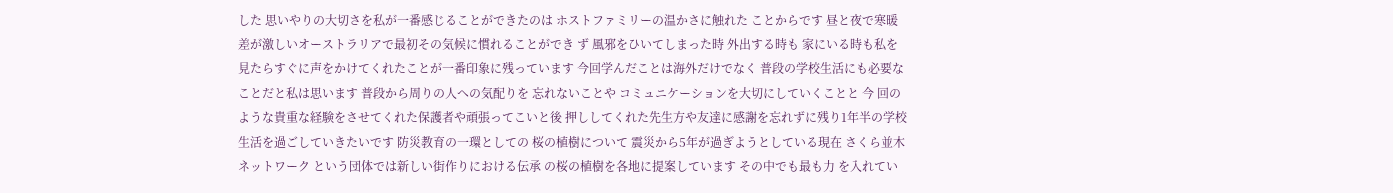した 思いやりの大切さを私が一番感じることができたのは ホストファミリーの温かさに触れた ことからです 昼と夜で寒暖差が激しいオーストラリアで最初その気候に慣れることができ ず 風邪をひいてしまった時 外出する時も 家にいる時も私を見たらすぐに声をかけてくれたことが一番印象に残っています 今回学んだことは海外だけでなく 普段の学校生活にも必要なことだと私は思います 普段から周りの人への気配りを 忘れないことや コミュニケーションを大切にしていくことと 今 回のような貴重な経験をさせてくれた保護者や頑張ってこいと後 押ししてくれた先生方や友達に感謝を忘れずに残り1年半の学校 生活を過ごしていきたいです 防災教育の一環としての 桜の植樹について 震災から5年が過ぎようとしている現在 さくら並木 ネットワーク という団体では新しい街作りにおける伝承 の桜の植樹を各地に提案しています その中でも最も力 を入れてい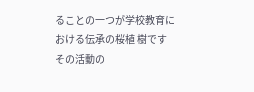ることの一つが学校教育における伝承の桜植 樹です その活動の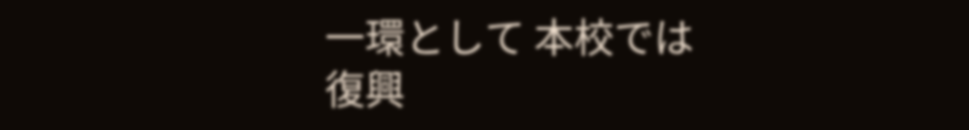一環として 本校では復興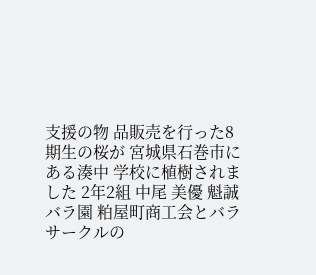支援の物 品販売を行った8期生の桜が 宮城県石巻市にある湊中 学校に植樹されました 2年2組 中尾 美優 魁誠バラ園 粕屋町商工会とバラサークルの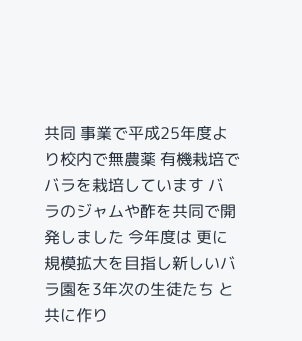共同 事業で平成25年度より校内で無農薬 有機栽培でバラを栽培しています バ ラのジャムや酢を共同で開発しました 今年度は 更に規模拡大を目指し新しいバラ園を3年次の生徒たち と共に作り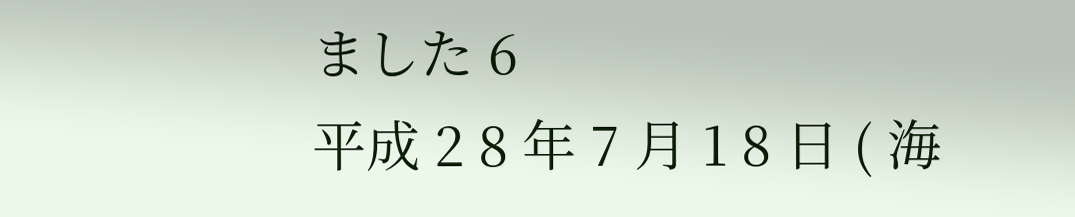ました 6
平成 2 8 年 7 月 1 8 日 ( 海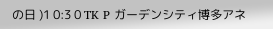の日 )1 0:3 0 TK P ガーデンシティ博多アネ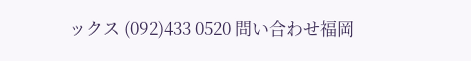ックス (092)433 0520 問い合わせ福岡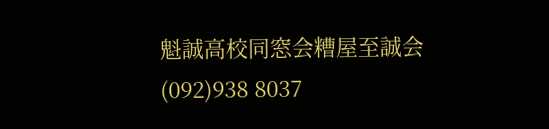魁誠高校同窓会糟屋至誠会 (092)938 8037